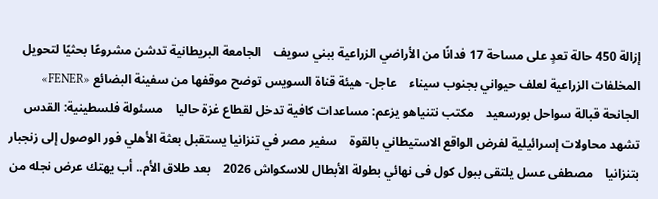إزالة 450 حالة تعدٍ على مساحة 17 فدانًا من الأراضي الزراعية ببني سويف    الجامعة البريطانية تدشن مشروعًا بحثيًا لتحويل المخلفات الزراعية لعلف حيواني بجنوب سيناء    عاجل- هيئة قناة السويس توضح موقفها من سفينة البضائع «FENER» الجانحة قبالة سواحل بورسعيد    مكتب نتنياهو يزعم: مساعدات كافية تدخل لقطاع غزة حاليا    مسئولة فلسطينية: القدس تشهد محاولات إسرائيلية لفرض الواقع الاستيطاني بالقوة    سفير مصر في تنزانيا يستقبل بعثة الأهلي فور الوصول إلى زنجبار بتنزانيا    مصطفى عسل يلتقى ببول كول فى نهائي بطولة الأبطال للاسكواش 2026    بعد طلاق الأم.. أب يهتك عرض نجله من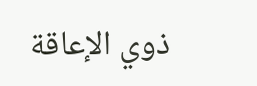ذوي الإعاقة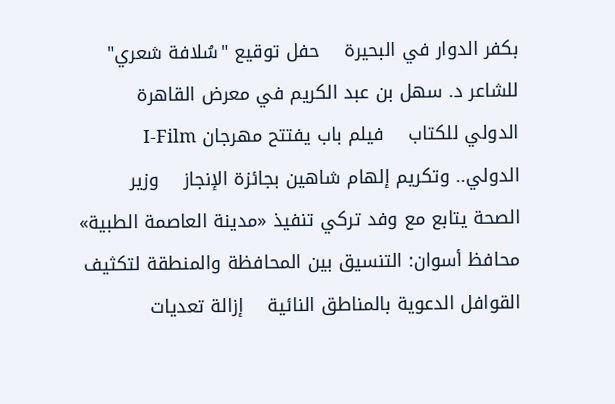بكفر الدوار في البحيرة    حفل توقيع "سُلافة شعري" للشاعر د. سهل بن عبد الكريم في معرض القاهرة الدولي للكتاب    فيلم باب يفتتح مهرجان I-Film الدولي.. وتكريم إلهام شاهين بجائزة الإنجاز    وزير الصحة يتابع مع وفد تركي تنفيذ «مدينة العاصمة الطبية»    محافظ أسوان: التنسيق بين المحافظة والمنطقة لتكثيف القوافل الدعوية بالمناطق النائية    إزالة تعديات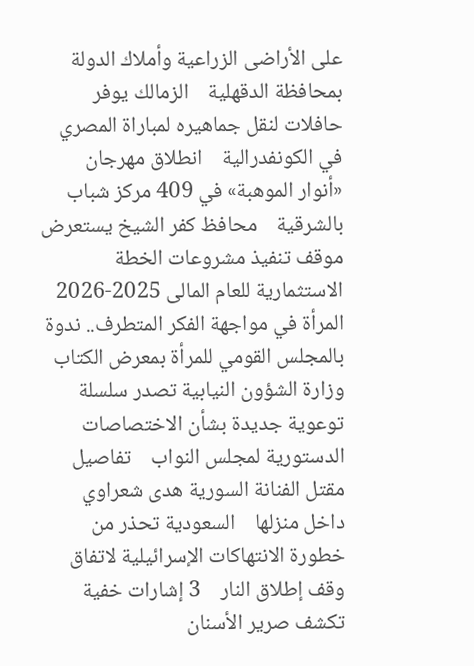على الأراضى الزراعية وأملاك الدولة بمحافظة الدقهلية    الزمالك يوفر حافلات لنقل جماهيره لمباراة المصري في الكونفدرالية    انطلاق مهرجان «أنوار الموهبة» في 409 مركز شباب بالشرقية    محافظ كفر الشيخ يستعرض موقف تنفيذ مشروعات الخطة الاستثمارية للعام المالى 2025-2026    المرأة في مواجهة الفكر المتطرف.. ندوة بالمجلس القومي للمرأة بمعرض الكتاب    وزارة الشؤون النيابية تصدر سلسلة توعوية جديدة بشأن الاختصاصات الدستورية لمجلس النواب    تفاصيل مقتل الفنانة السورية هدى شعراوي داخل منزلها    السعودية تحذر من خطورة الانتهاكات الإسرائيلية لاتفاق وقف إطلاق النار    3 إشارات خفية تكشف صرير الأسنان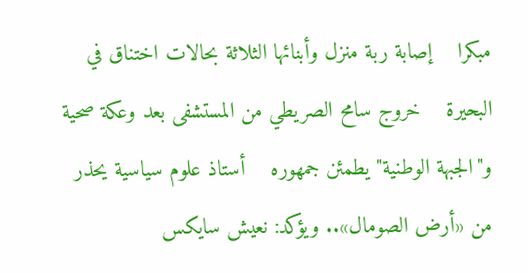مبكرا    إصابة ربة منزل وأبنائها الثلاثة بحالات اختناق في البحيرة    خروج سامح الصريطي من المستشفى بعد وعكة صحية و"الجبهة الوطنية" يطمئن جمهوره    أستاذ علوم سياسية يحذر من «أرض الصومال».. ويؤكد: نعيش سايكس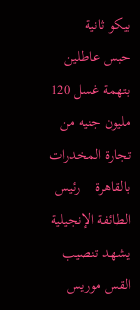بيكو ثانية    حبس عاطلين بتهمة غسل 120 مليون جنيه من تجارة المخدرات بالقاهرة    رئيس الطائفة الإنجيلية يشهد تنصيب القس موريس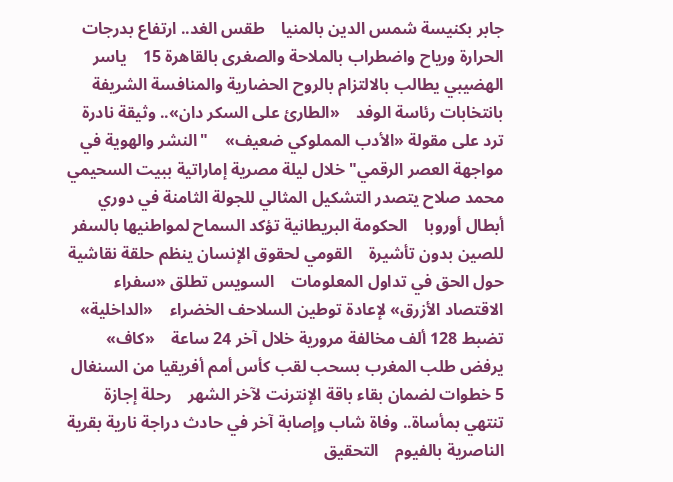جابر بكنيسة شمس الدين بالمنيا    طقس الغد.. ارتفاع بدرجات الحرارة ورياح واضطراب بالملاحة والصغرى بالقاهرة 15    ياسر الهضيبي يطالب بالالتزام بالروح الحضارية والمنافسة الشريفة بانتخابات رئاسة الوفد    «الطارئ على السكر دان».. وثيقة نادرة ترد على مقولة «الأدب المملوكي ضعيف»    "النشر والهوية في مواجهة العصر الرقمي" خلال ليلة مصرية إماراتية ببيت السحيمي    محمد صلاح يتصدر التشكيل المثالي للجولة الثامنة في دوري أبطال أوروبا    الحكومة البريطانية تؤكد السماح لمواطنيها بالسفر للصين بدون تأشيرة    القومي لحقوق الإنسان ينظم حلقة نقاشية حول الحق في تداول المعلومات    السويس تطلق «سفراء الاقتصاد الأزرق» لإعادة توطين السلاحف الخضراء    «الداخلية» تضبط 128 ألف مخالفة مرورية خلال آخر 24 ساعة    «كاف» يرفض طلب المغرب بسحب لقب كأس أمم أفريقيا من السنغال    5 خطوات لضمان بقاء باقة الإنترنت لآخر الشهر    رحلة إجازة تنتهي بمأساة.. وفاة شاب وإصابة آخر في حادث دراجة نارية بقرية الناصرية بالفيوم    التحقيق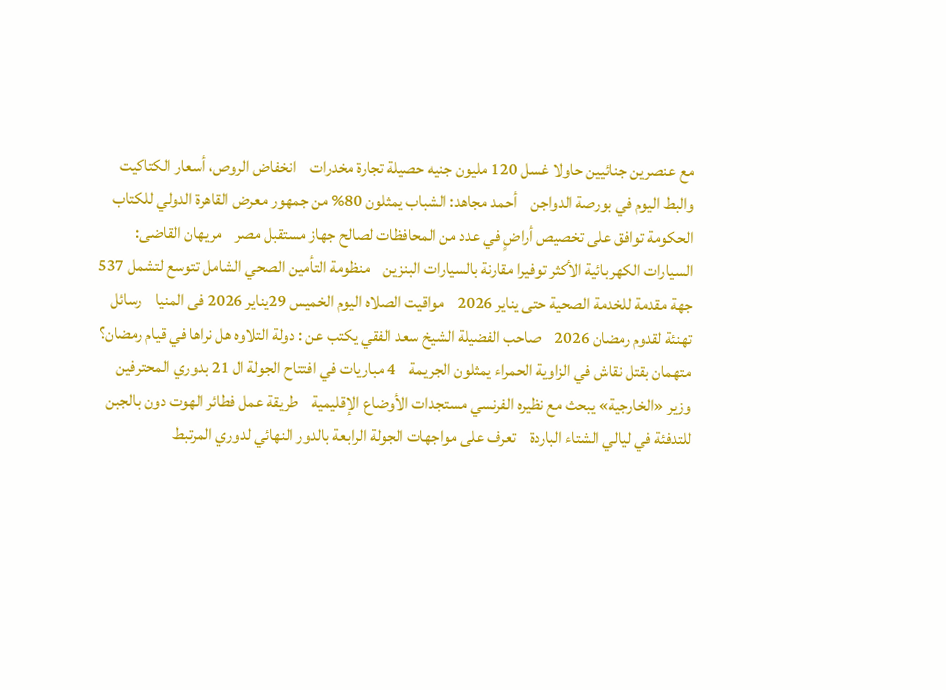مع عنصرين جنائيين حاولا غسل 120 مليون جنيه حصيلة تجارة مخدرات    انخفاض الروص، أسعار الكتاكيت والبط اليوم في بورصة الدواجن    أحمد مجاهد: الشباب يمثلون 80% من جمهور معرض القاهرة الدولي للكتاب    الحكومة توافق على تخصيص أراضٍ في عدد من المحافظات لصالح جهاز مستقبل مصر    مريهان القاضى: السيارات الكهربائية الأكثر توفيرا مقارنة بالسيارات البنزين    منظومة التأمين الصحي الشامل تتوسع لتشمل 537 جهة مقدمة للخدمة الصحية حتى يناير 2026    مواقيت الصلاه اليوم الخميس 29يناير 2026 فى المنيا    رسائل تهنئة لقدوم رمضان 2026    صاحب الفضيلة الشيخ سعد الفقي يكتب عن : دولة التلاوه هل نراها في قيام رمضان؟    متهمان بقتل نقاش في الزاوية الحمراء يمثلون الجريمة    4 مباريات في افتتاح الجولة ال 21 بدوري المحترفين    وزير «الخارجية» يبحث مع نظيره الفرنسي مستجدات الأوضاع الإقليمية    طريقة عمل فطائر الهوت دون بالجبن للتدفئة في ليالي الشتاء الباردة    تعرف على مواجهات الجولة الرابعة بالدور النهائي لدوري المرتبط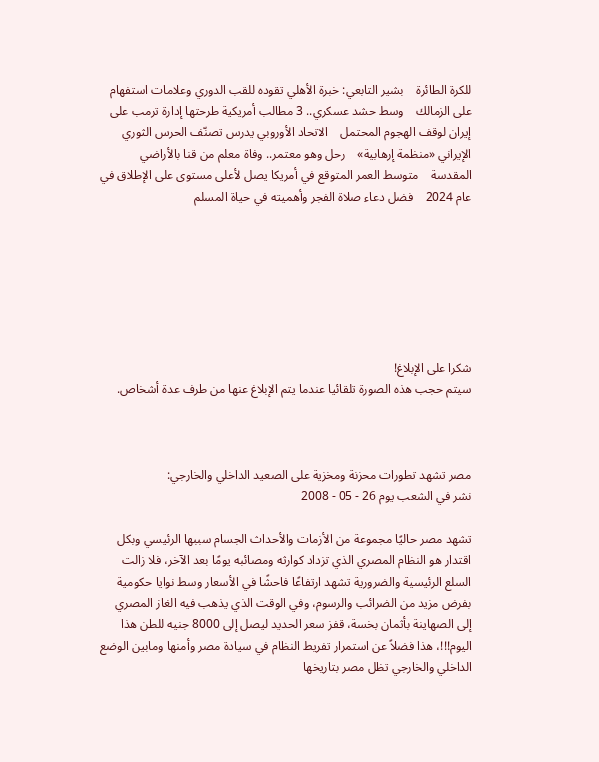للكرة الطائرة    بشير التابعي: خبرة الأهلي تقوده للقب الدوري وعلامات استفهام على الزمالك    وسط حشد عسكري.. 3 مطالب أمريكية طرحتها إدارة ترمب على إيران لوقف الهجوم المحتمل    الاتحاد الأوروبي يدرس تصنّف الحرس الثوري الإيراني «منظمة إرهابية»    رحل وهو معتمر.. وفاة معلم من قنا بالأراضي المقدسة    متوسط العمر المتوقع في أمريكا يصل لأعلى مستوى على الإطلاق في عام 2024    فضل دعاء صلاة الفجر وأهميته في حياة المسلم







شكرا على الإبلاغ!
سيتم حجب هذه الصورة تلقائيا عندما يتم الإبلاغ عنها من طرف عدة أشخاص.



مصر تشهد تطورات محزنة ومخزية على الصعيد الداخلي والخارجي:
نشر في الشعب يوم 26 - 05 - 2008

تشهد مصر حاليًا مجموعة من الأزمات والأحداث الجسام سببها الرئيسي وبكل اقتدار هو النظام المصري الذي تزداد كوارثه ومصائبه يومًا بعد الآخر، فلا زالت السلع الرئيسية والضرورية تشهد ارتفاعًا فاحشًا في الأسعار وسط نوايا حكومية بفرض مزيد من الضرائب والرسوم، وفي الوقت الذي يذهب فيه الغاز المصري إلى الصهاينة بأثمان بخسة، قفز سعر الحديد ليصل إلى 8000 جنيه للطن هذا اليوم!!!، هذا فضلاً عن استمرار تفريط النظام في سيادة مصر وأمنها ومابين الوضع الداخلي والخارجي تظل مصر بتاريخها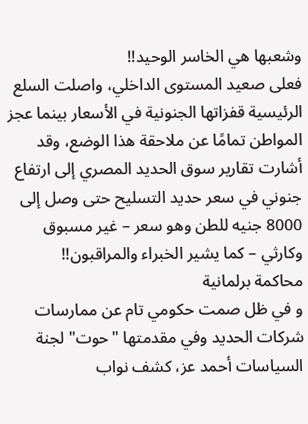وشعبها هي الخاسر الوحيد!!
فعلى صعيد المستوى الداخلي، واصلت السلع الرئيسية قفزاتها الجنونية في الأسعار بينما عجز المواطن تمامًا عن ملاحقة هذا الوضع، وقد أشارت تقارير سوق الحديد المصري إلى ارتفاع جنوني في سعر حديد التسليح حتى وصل إلى 8000 جنيه للطن وهو سعر – غير مسبوق وكارثي – كما يشير الخبراء والمراقبون!!
محاكمة برلمانية
و في ظل صمت حكومي تام عن ممارسات شركات الحديد وفي مقدمتها "حوت" لجنة السياسات أحمد عز، كشف نواب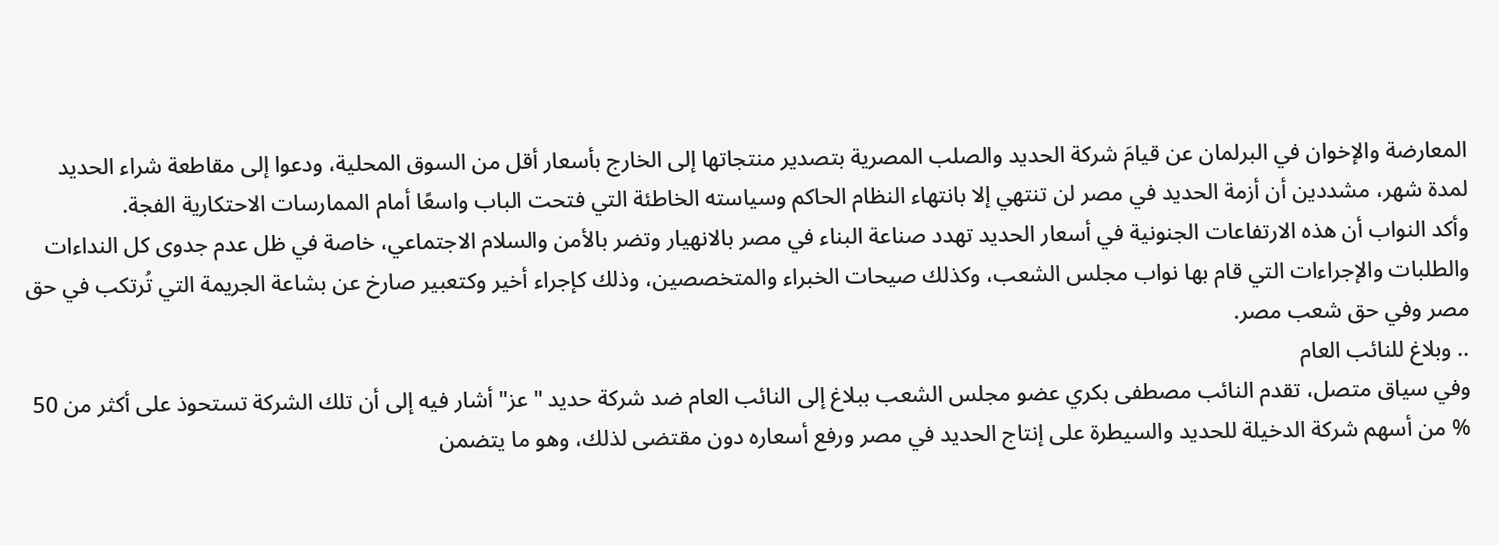المعارضة والإخوان في البرلمان عن قيامَ شركة الحديد والصلب المصرية بتصدير منتجاتها إلى الخارج بأسعار أقل من السوق المحلية، ودعوا إلى مقاطعة شراء الحديد لمدة شهر، مشددين أن أزمة الحديد في مصر لن تنتهي إلا بانتهاء النظام الحاكم وسياسته الخاطئة التي فتحت الباب واسعًا أمام الممارسات الاحتكارية الفجة.
وأكد النواب أن هذه الارتفاعات الجنونية في أسعار الحديد تهدد صناعة البناء في مصر بالانهيار وتضر بالأمن والسلام الاجتماعي، خاصة في ظل عدم جدوى كل النداءات والطلبات والإجراءات التي قام بها نواب مجلس الشعب، وكذلك صيحات الخبراء والمتخصصين، وذلك كإجراء أخير وكتعبير صارخ عن بشاعة الجريمة التي تُرتكب في حق مصر وفي حق شعب مصر.
.. وبلاغ للنائب العام
وفي سياق متصل، تقدم النائب مصطفى بكري عضو مجلس الشعب ببلاغ إلى النائب العام ضد شركة حديد "عز" أشار فيه إلى أن تلك الشركة تستحوذ على أكثر من 50 % من أسهم شركة الدخيلة للحديد والسيطرة على إنتاج الحديد في مصر ورفع أسعاره دون مقتضى لذلك، وهو ما يتضمن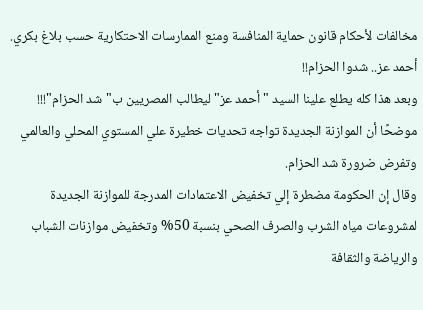مخالفات لأحكام قانون حماية المنافسة ومنع الممارسات الاحتكارية حسب بلاغ بكري.
أحمد عز.. شدوا الحزام!!
وبعد هذا كله يطلع علينا السيد "أحمد عز" ليطالب المصريين ب"شد الحزام"!!!
موضحًا أن الموازنة الجديدة تواجه تحديات خطيرة علي المستوي المحلي والعالمي وتفرض ضرورة شد الحزام.
وقال إن الحكومة مضطرة إلي تخفيض الاعتمادات المدرجة للموازنة الجديدة لمشروعات مياه الشرب والصرف الصحي بنسبة 50% وتخفيض موازنات الشباب والرياضة والثقافة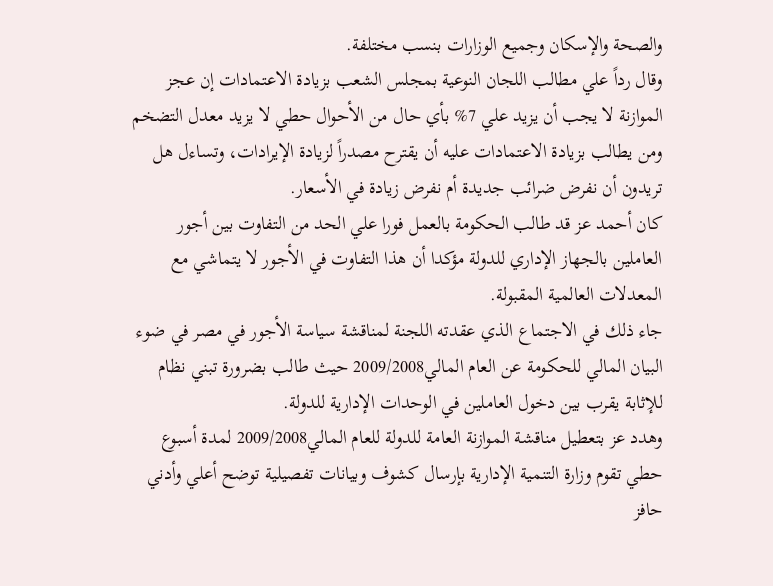والصحة والإسكان وجميع الوزارات بنسب مختلفة.
وقال رداً علي مطالب اللجان النوعية بمجلس الشعب بزيادة الاعتمادات إن عجز الموازنة لا يجب أن يزيد علي 7% بأي حال من الأحوال حطي لا يزيد معدل التضخم ومن يطالب بزيادة الاعتمادات عليه أن يقترح مصدراً لزيادة الإيرادات، وتساءل هل تريدون أن نفرض ضرائب جديدة أم نفرض زيادة في الأسعار.
كان أحمد عز قد طالب الحكومة بالعمل فورا علي الحد من التفاوت بين أجور العاملين بالجهاز الإداري للدولة مؤكدا أن هذا التفاوت في الأجور لا يتماشي مع المعدلات العالمية المقبولة.
جاء ذلك في الاجتماع الذي عقدته اللجنة لمناقشة سياسة الأجور في مصر في ضوء البيان المالي للحكومة عن العام المالي2009/2008 حيث طالب بضرورة تبني نظام للإثابة يقرب بين دخول العاملين في الوحدات الإدارية للدولة.
وهدد عز بتعطيل مناقشة الموازنة العامة للدولة للعام المالي2009/2008 لمدة أسبوع حطي تقوم وزارة التنمية الإدارية بإرسال كشوف وبيانات تفصيلية توضح أعلي وأدني حافز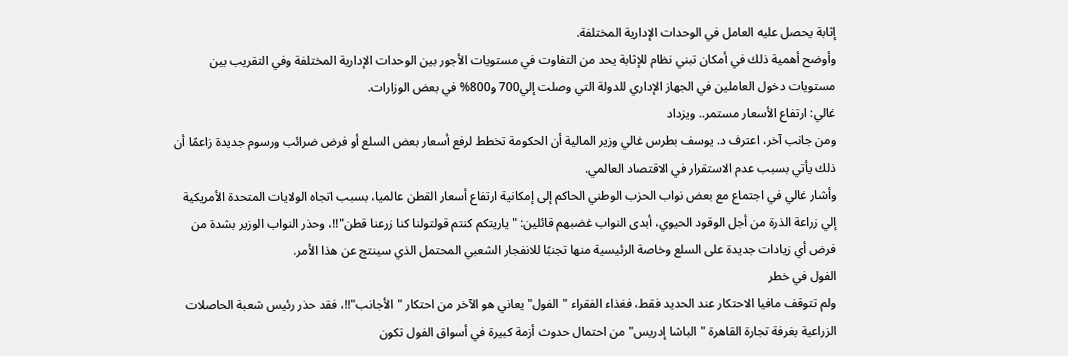إثابة يحصل عليه العامل في الوحدات الإدارية المختلفة.
وأوضح أهمية ذلك في أمكان تبني نظام للإثابة يحد من التفاوت في مستويات الأجور بين الوحدات الإدارية المختلفة وفي التقريب بين مستويات دخول العاملين في الجهاز الإداري للدولة التي وصلت إلي700 و800% في بعض الوزارات.
غالي: ارتفاع الأسعار مستمر.. ويزداد
ومن جانب آخر، اعترف د. يوسف بطرس غالي وزير المالية أن الحكومة تخطط لرفع أسعار بعض السلع أو فرض ضرائب ورسوم جديدة زاعمًا أن ذلك يأتي بسبب عدم الاستقرار في الاقتصاد العالمي.
وأشار غالي في اجتماع مع بعض نواب الحزب الوطني الحاكم إلى إمكانية ارتفاع أسعار القطن عالميا، بسبب اتجاه الولايات المتحدة الأمريكية إلي زراعة الذرة من أجل الوقود الحيوي، أبدى النواب غضبهم قائلين: "ياريتكم كنتم قولتولنا كنا زرعنا قطن"!!، وحذر النواب الوزير بشدة من فرض أي زيادات جديدة على السلع وخاصة الرئيسية منها تجنبًا للانفجار الشعبي المحتمل الذي سينتج عن هذا الأمر.
الفول في خطر
ولم تتوقف مافيا الاحتكار عند الحديد فقط، فغذاء الفقراء "الفول" يعاني هو الآخر من احتكار "الأجانب"!!، فقد حذر رئيس شعبة الحاصلات الزراعية بغرفة تجارة القاهرة "الباشا إدريس" من احتمال حدوث أزمة كبيرة في أسواق الفول تكون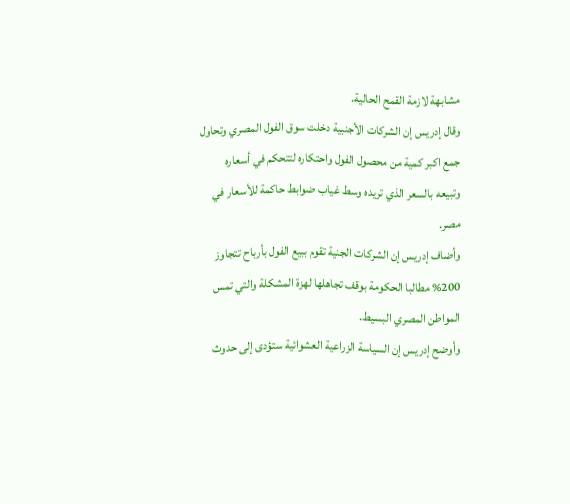مشابهة لازمة القمح الحالية.
وقال إدريس إن الشركات الأجنبية دخلت سوق الفول المصري وتحاول جمع اكبر كمية من محصول الفول واحتكاره لتتحكم في أسعاره وتبيعه بالسعر الذي تريده وسط غياب ضوابط حاكمة للأسعار في مصر.
وأضاف إدريس إن الشركات الجنية تقوم ببيع الفول بأرباح تتجاوز 200% مطالبا الحكومة بوقف تجاهلها لهزة المشكلة والتي تمس المواطن المصري البسيط.
وأوضح إدريس إن السياسة الزراعية العشوائية ستؤدى إلى حدوث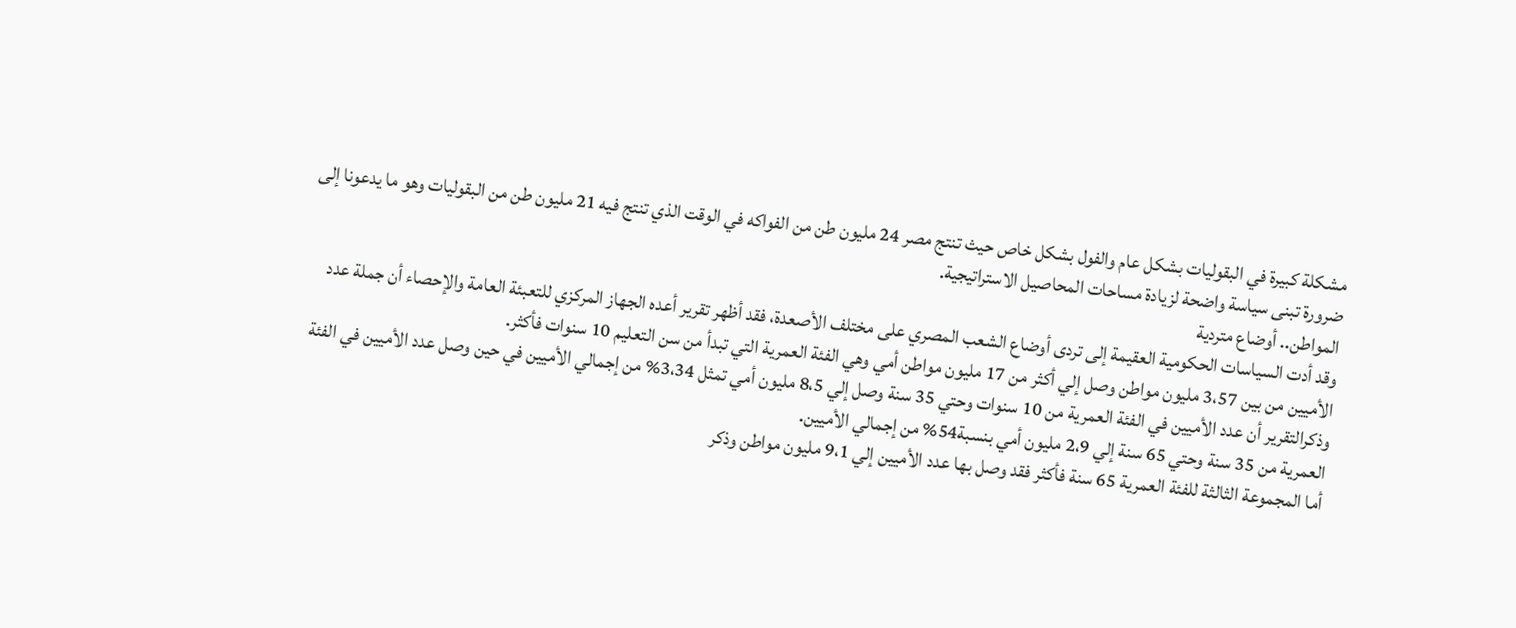مشكلة كبيرة في البقوليات بشكل عام والفول بشكل خاص حيث تنتج مصر 24 مليون طن من الفواكه في الوقت الذي تنتج فيه 21 مليون طن من البقوليات وهو ما يدعونا إلى ضرورة تبنى سياسة واضحة لزيادة مساحات المحاصيل الاستراتيجية.
المواطن.. أوضاع متردية
وقد أدت السياسات الحكومية العقيمة إلى تردى أوضاع الشعب المصري على مختلف الأصعدة، فقد أظهر تقرير أعده الجهاز المركزي للتعبئة العامة والإحصاء أن جملة عدد الأميين من بين 3،57 مليون مواطن وصل إلي أكثر من 17 مليون مواطن أمي وهي الفئة العمرية التي تبدأ من سن التعليم 10 سنوات فأكثر.
وذكرالتقرير أن عدد الأميين في الفئة العمرية من 10 سنوات وحتي 35 سنة وصل إلي 8،5 مليون أمي تمثل 3،34% من إجمالي الأميين في حين وصل عدد الأميين في الفئة العمرية من 35 سنة وحتي 65 سنة إلي 2،9 مليون أمي بنسبة54% من إجمالي الأميين.
أما المجموعة الثالثة للفئة العمرية 65 سنة فأكثر فقد وصل بها عدد الأميين إلي 9،1 مليون مواطن وذكر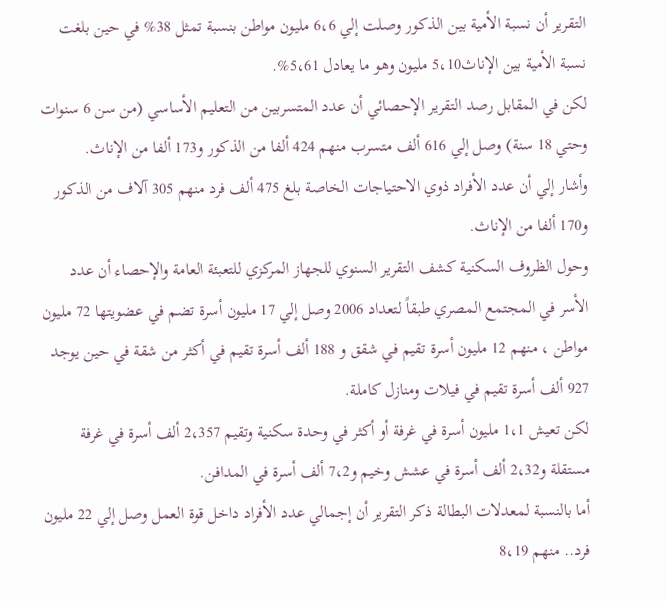التقرير أن نسبة الأمية بين الذكور وصلت إلي 6،6 مليون مواطن بنسبة تمثل 38% في حين بلغت نسبة الأمية بين الإناث5،10 مليون وهو ما يعادل 5،61%.
لكن في المقابل رصد التقرير الإحصائي أن عدد المتسربين من التعليم الأساسي (من سن 6 سنوات وحتي 18 سنة) وصل إلي 616 ألف متسرب منهم 424 ألفا من الذكور و173 ألفا من الإناث.
وأشار إلي أن عدد الأفراد ذوي الاحتياجات الخاصة بلغ 475 ألف فرد منهم 305 آلاف من الذكور و170 ألفا من الإناث.
وحول الظروف السكنية كشف التقرير السنوي للجهاز المركزي للتعبئة العامة والإحصاء أن عدد الأسر في المجتمع المصري طبقاً لتعداد 2006 وصل إلي 17 مليون أسرة تضم في عضويتها 72 مليون مواطن ، منهم 12 مليون أسرة تقيم في شقق و 188 ألف أسرة تقيم في أكثر من شقة في حين يوجد 927 ألف أسرة تقيم في فيلات ومنازل كاملة.
لكن تعيش 1،1 مليون أسرة في غرفة أو أكثر في وحدة سكنية وتقيم 2،357 ألف أسرة في غرفة مستقلة و2،32 ألف أسرة في عشش وخيم و7،2 ألف أسرة في المدافن.
أما بالنسبة لمعدلات البطالة ذكر التقرير أن إجمالي عدد الأفراد داخل قوة العمل وصل إلي 22 مليون فرد.. منهم 8،19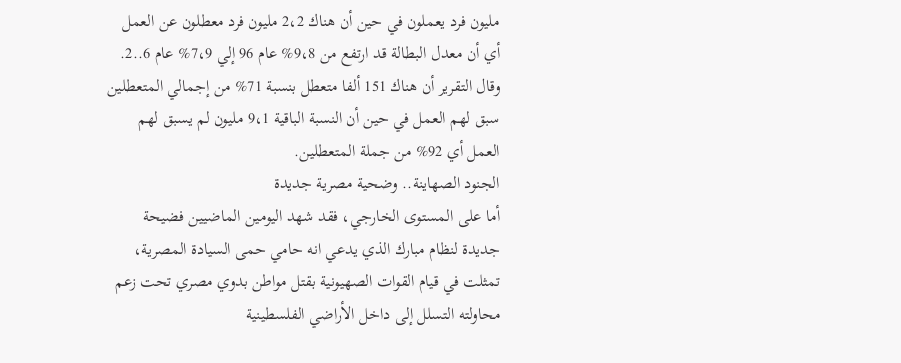مليون فرد يعملون في حين أن هناك 2،2 مليون فرد معطلون عن العمل أي أن معدل البطالة قد ارتفع من 9،8% عام 96 إلي 7،9% عام 6..2.
وقال التقرير أن هناك 151 ألفا متعطل بنسبة 71% من إجمالي المتعطلين سبق لهم العمل في حين أن النسبة الباقية 9،1 مليون لم يسبق لهم العمل أي 92% من جملة المتعطلين.
الجنود الصهاينة.. وضحية مصرية جديدة
أما على المستوى الخارجي، فقد شهد اليومين الماضيين فضيحة جديدة لنظام مبارك الذي يدعي انه حامي حمى السيادة المصرية، تمثلت في قيام القوات الصهيونية بقتل مواطن بدوي مصري تحت زعم محاولته التسلل إلى داخل الأراضي الفلسطينية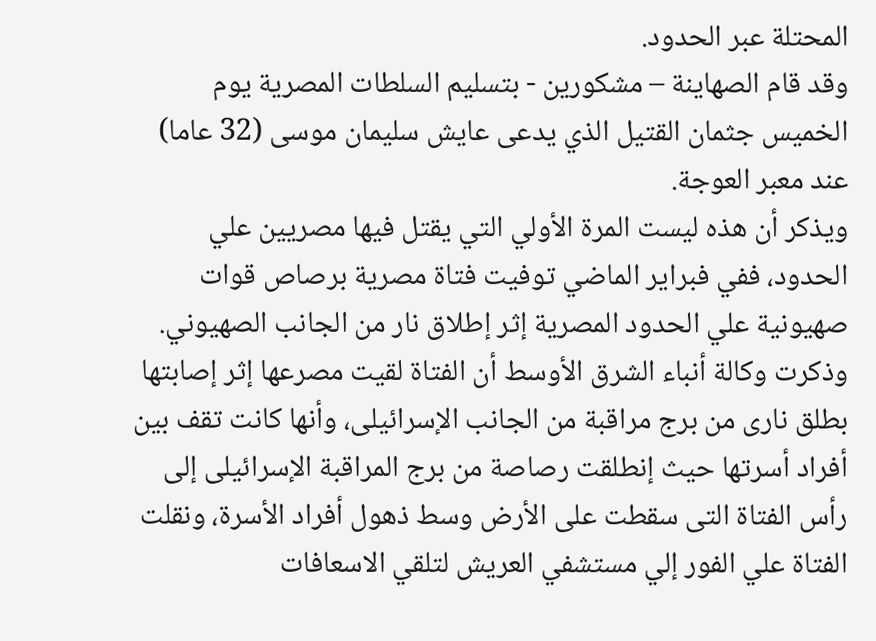المحتلة عبر الحدود.
وقد قام الصهاينة – مشكورين - بتسليم السلطات المصرية يوم الخميس جثمان القتيل الذي يدعى عايش سليمان موسى (32 عاما) عند معبر العوجة.
ويذكر أن هذه ليست المرة الأولي التي يقتل فيها مصريين علي الحدود، ففي فبراير الماضي توفيت فتاة مصرية برصاص قوات صهيونية علي الحدود المصرية إثر إطلاق نار من الجانب الصهيوني.
وذكرت وكالة أنباء الشرق الأوسط أن الفتاة لقيت مصرعها إثر إصابتها بطلق نارى من برج مراقبة من الجانب الإسرائيلى، وأنها كانت تقف بين أفراد أسرتها حيث إنطلقت رصاصة من برج المراقبة الإسرائيلى إلى رأس الفتاة التى سقطت على الأرض وسط ذهول أفراد الأسرة، ونقلت الفتاة علي الفور إلي مستشفي العريش لتلقي الاسعافات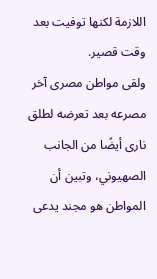اللازمة لكنها توفيت بعد وقت قصير.
ولقى مواطن مصرى آخر مصرعه بعد تعرضه لطلق نارى أيضًا من الجانب الصهيوني، وتبين أن المواطن هو مجند يدعى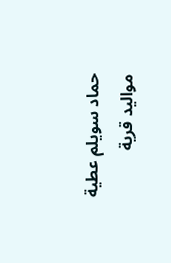حماد سويلم عطية مواليد قرية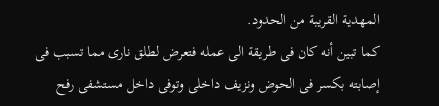المهدية القريبة من الحدود.
كما تبين أنه كان فى طريقة الى عمله فتعرض لطلق نارى مما تسبب فى إصابته بكسر فى الحوض ونزيف داخلى وتوفى داخل مستشفى رفح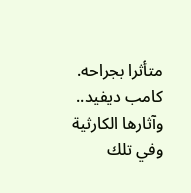متأثرا بجراحه.
كامب ديفيد.. وآثارها الكارثية
وفي تلك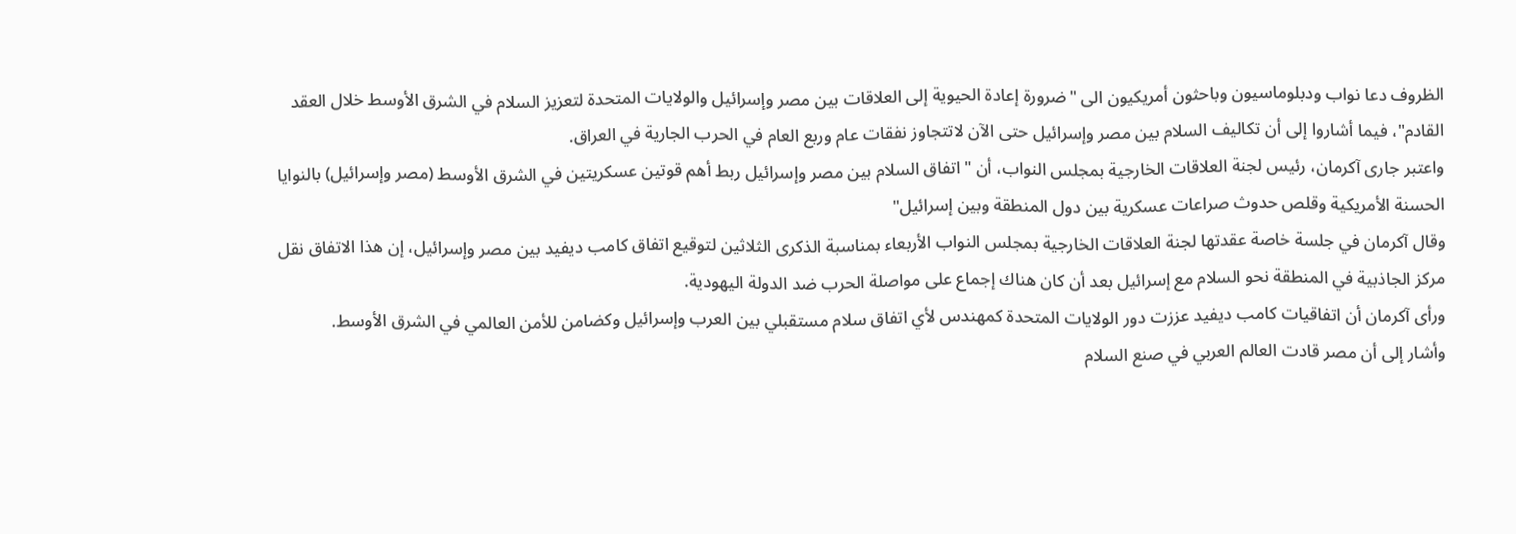الظروف دعا نواب ودبلوماسيون وباحثون أمريكيون الى "ضرورة إعادة الحيوية إلى العلاقات بين مصر وإسرائيل والولايات المتحدة لتعزيز السلام في الشرق الأوسط خلال العقد القادم"، فيما أشاروا إلى أن تكاليف السلام بين مصر وإسرائيل حتى الآن لاتتجاوز نفقات عام وربع العام في الحرب الجارية في العراق.
واعتبر جارى آكرمان، رئيس لجنة العلاقات الخارجية بمجلس النواب، أن "اتفاق السلام بين مصر وإسرائيل ربط أهم قوتين عسكريتين في الشرق الأوسط (مصر وإسرائيل) بالنوايا الحسنة الأمريكية وقلص حدوث صراعات عسكرية بين دول المنطقة وبين إسرائيل"
وقال آكرمان في جلسة خاصة عقدتها لجنة العلاقات الخارجية بمجلس النواب الأربعاء بمناسبة الذكرى الثلاثين لتوقيع اتفاق كامب ديفيد بين مصر وإسرائيل، إن هذا الاتفاق نقل مركز الجاذبية في المنطقة نحو السلام مع إسرائيل بعد أن كان هناك إجماع على مواصلة الحرب ضد الدولة اليهودية.
ورأى آكرمان أن اتفاقيات كامب ديفيد عززت دور الولايات المتحدة كمهندس لأي اتفاق سلام مستقبلي بين العرب وإسرائيل وكضامن للأمن العالمي في الشرق الأوسط.
وأشار إلى أن مصر قادت العالم العربي في صنع السلام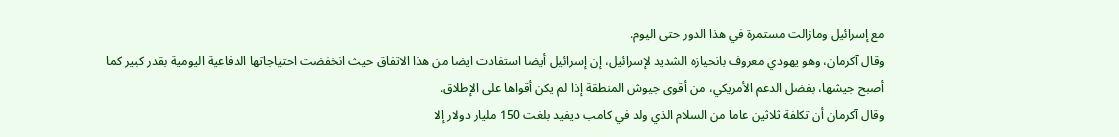مع إسرائيل ومازالت مستمرة في هذا الدور حتى اليوم.
وقال آكرمان، وهو يهودي معروف بانحيازه الشديد لإسرائيل، إن إسرائيل أيضا استفادت ايضا من هذا الاتفاق حيث انخفضت احتياجاتها الدفاعية اليومية بقدر كبير كما أصبح جيشها، بفضل الدعم الأمريكي، من أقوى جيوش المنطقة إذا لم يكن أقواها على الإطلاق.
وقال آكرمان أن تكلفة ثلاثين عاما من السلام الذي ولد في كامب ديفيد بلغت 150 مليار دولار إلا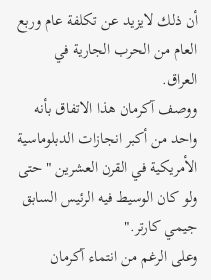أن ذلك لايزيد عن تكلفة عام وربع العام من الحرب الجارية في العراق.
ووصف آكرمان هذا الاتفاق بأنه واحد من أكبر انجازات الدبلوماسية الأمريكية في القرن العشرين "حتى ولو كان الوسيط فيه الرئيس السابق جيمي كارتر."
وعلى الرغم من انتماء آكرمان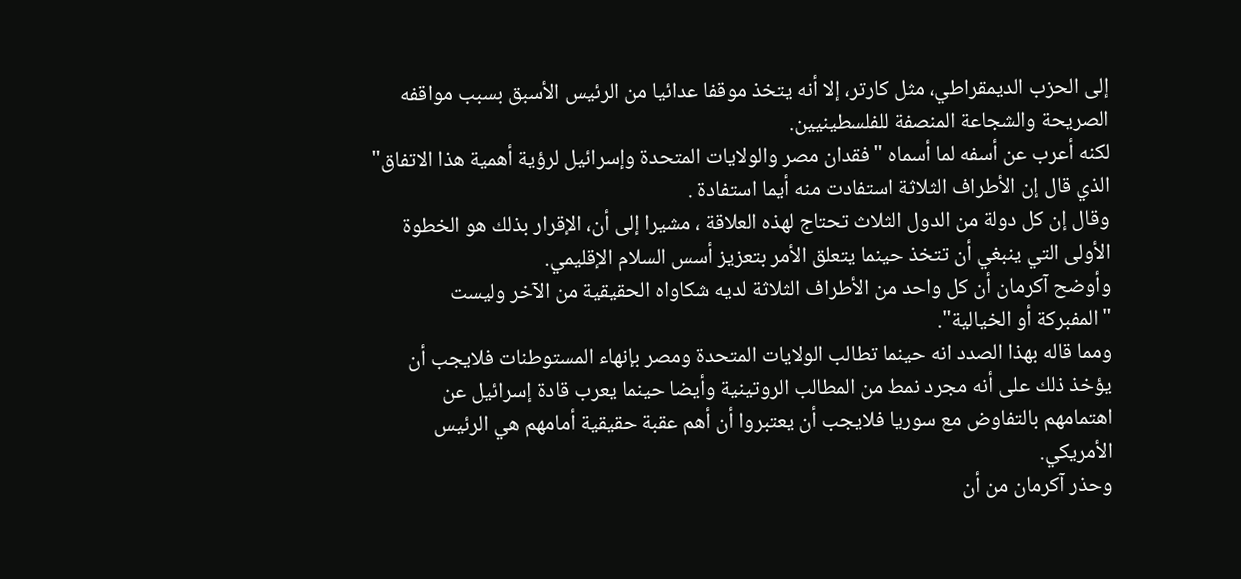إلى الحزب الديمقراطي، مثل كارتر، إلا أنه يتخذ موقفا عدائيا من الرئيس الأسبق بسبب مواقفه الصريحة والشجاعة المنصفة للفلسطينيين.
لكنه أعرب عن أسفه لما أسماه "فقدان مصر والولايات المتحدة وإسرائيل لرؤية أهمية هذا الاتفاق" الذي قال إن الأطراف الثلاثة استفادت منه أيما استفادة .
وقال إن كل دولة من الدول الثلاث تحتاج لهذه العلاقة ، مشيرا إلى أن، الإقرار بذلك هو الخطوة الأولى التي ينبغي أن تتخذ حينما يتعلق الأمر بتعزيز أسس السلام الإقليمي.
وأوضح آكرمان أن كل واحد من الأطراف الثلاثة لديه شكاواه الحقيقية من الآخر وليست "المفبركة أو الخيالية".
ومما قاله بهذا الصدد انه حينما تطالب الولايات المتحدة ومصر بإنهاء المستوطنات فلايجب أن يؤخذ ذلك على أنه مجرد نمط من المطالب الروتينية وأيضا حينما يعرب قادة إسرائيل عن اهتمامهم بالتفاوض مع سوريا فلايجب أن يعتبروا أن أهم عقبة حقيقية أمامهم هي الرئيس الأمريكي.
وحذر آكرمان من أن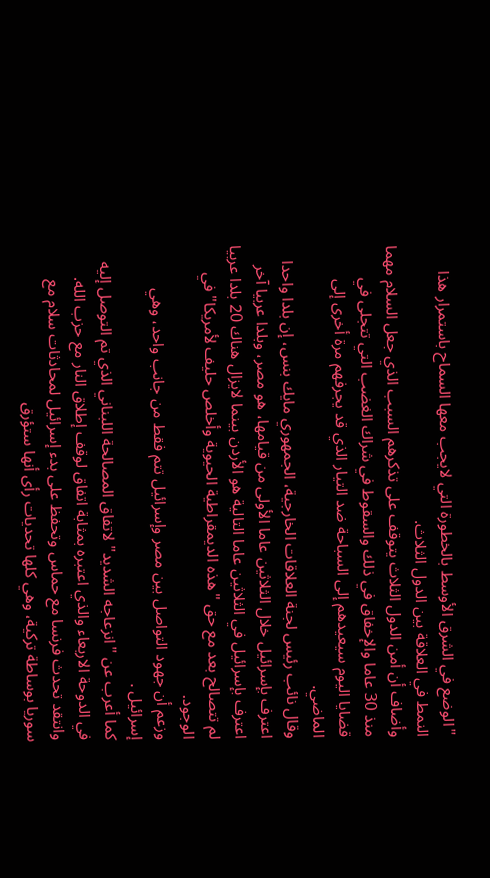"الوضع في الشرق الأوسط بالخطورة التي لايجب معها السماح باستمرار هذا النمط في العلاقة بين الدول الثلاث.
وأضاف أن أمن الدول الثلاث يتوقف على تذكرهم السبب الذي جعل السلام مهما منذ 30 عاما والإخفاق في ذلك والسقوط في شراك الغضب التي تتجلى في قضايا اليوم سيعيدهم إلى السباحة ضد التيار الذي قد يجرفهم مرة أخرى إلى الماضي.
وقال نائب رئيس لجنة العلاقات الخارجية، الجمهوري مايك بنس، إن بلدا واحدا اعترف بإسرائيل خلال الثلاثين عاما الأولى من قيامها، هو مصر، وبلدا عربيا آخر اعترف بإسرائيل في الثلاثين عاما التالية هو الأردن بينما لايزال هناك 20 بلدا عربيا لم تتصالح بعد مع حق "هذه الديمقراطية الحيوية وأخلص حليف لأمريكا" في الوجود.
وزعم أن جهود التواصل بين مصر وإسرائيل تتم فقط من جانب واحد، وهي إسرائيل .
كما أعرب عن "انزعاجه الشديد" لاتفاق المصالحة اللبناني الذي تم التوصل إليه في الدوحة الاربعاء والذي اعتبره بمثابة اتفاق لوقف إطلاق النار مع حزب الله.
وانتقد تحدث فرنسا مع حماس وتحفظ على بدء إسرائيل لمحادثات سلام مع سوريا بوساطة تركية، وهي كلها تحديات رأى أنها ستؤرق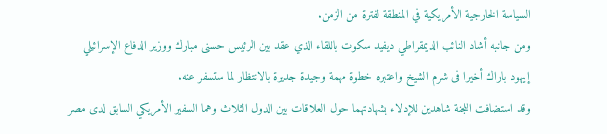السياسة الخارجية الأمريكية في المنطقة لفترة من الزمن.
ومن جانبه أشاد النائب الديمقراطي ديفيد سكوت باللقاء الذي عقد بين الرئيس حسنى مبارك ووزير الدفاع الإسرائيلي إيهود باراك أخيرا فى شرم الشيخ واعتبره خطوة مهمة وجيدة جديرة بالانتظار لما ستسفر عنه.
وقد استضافت اللجنة شاهدين للإدلاء بشهادتهما حول العلاقات بين الدول الثلاث وهما السفير الأمريكي السابق لدى مصر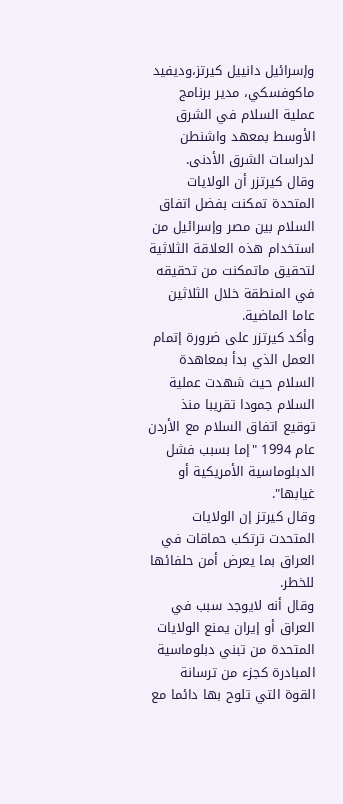وإسرائيل دانييل كيرتز،وديفيد ماكوفسكي، مدير برنامج عملية السلام في الشرق الأوسط بمعهد واشنطن لدراسات الشرق الأدنى.
وقال كيرتزر أن الولايات المتحدة تمكنت بفضل اتفاق السلام بين مصر وإسرائيل من استخدام هذه العلاقة الثلاثية لتحقيق ماتمكنت من تحقيقه في المنطقة خلال الثلاثين عاما الماضية.
وأكد كيرتزر على ضرورة إتمام العمل الذي بدأ بمعاهدة السلام حيث شهدت عملية السلام جمودا تقريبا منذ توقيع اتفاق السلام مع الأردن عام 1994 "إما بسبب فشل الدبلوماسية الأمريكية أو غيابها".
وقال كيرتز إن الولايات المتحدت ترتكب حماقات في العراق بما يعرض أمن حلفائها للخطر.
وقال أنه لايوجد سبب في العراق أو إيران يمنع الولايات المتحدة من تبني دبلوماسية المبادرة كجزء من ترسانة القوة التي تلوح بها دائما مع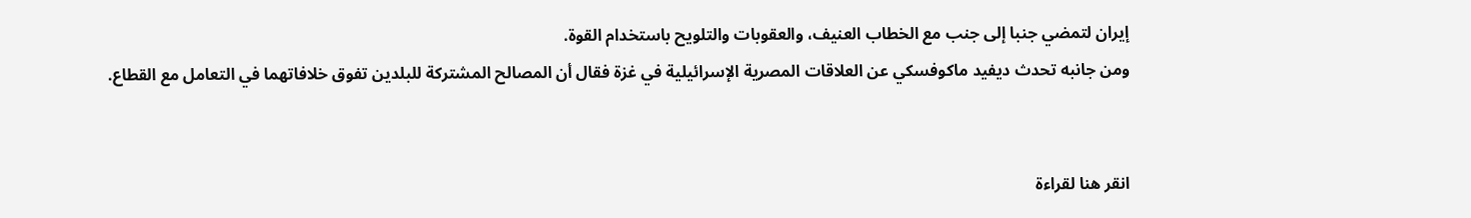إيران لتمضي جنبا إلى جنب مع الخطاب العنيف، والعقوبات والتلويح باستخدام القوة.
ومن جانبه تحدث ديفيد ماكوفسكي عن العلاقات المصرية الإسرائيلية في غزة فقال أن المصالح المشتركة للبلدين تفوق خلافاتهما في التعامل مع القطاع.


انقر هنا لقراءة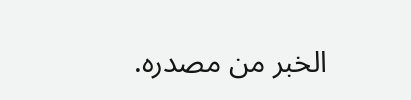الخبر من مصدره.